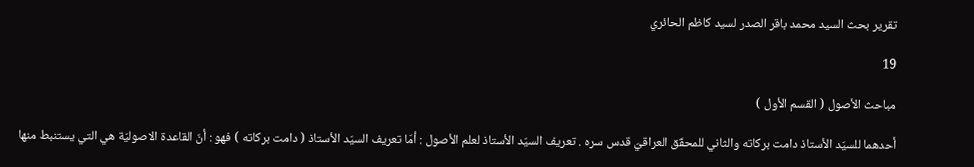تقرير بحث السيد محمد باقر الصدر لسيد كاظم الحائري

19

مباحث الأصول ( القسم الأول )

أحدهما للسيّد الأستاذ دامت بركاته والثاني للمحقّق العراقيّ قدس سره . تعريف السيّد الأستاذ لعلم الأصول : أمّا تعريف السيّد الأستاذ ( دامت بركاته ) فهو : أنّ القاعدة الاصوليّة هي التي يستنبط منها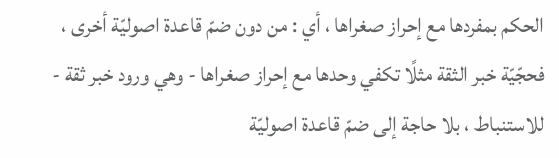الحكم بمفردها مع إحراز صغراها ، أي : من دون ضمّ قاعدة اصوليّة أخرى ، فحجّيّة خبر الثقة مثلًا تكفي وحدها مع إحراز صغراها - وهي ورود خبر ثقة - للاستنباط ، بلا حاجة إلى ضمّ قاعدة اصوليّة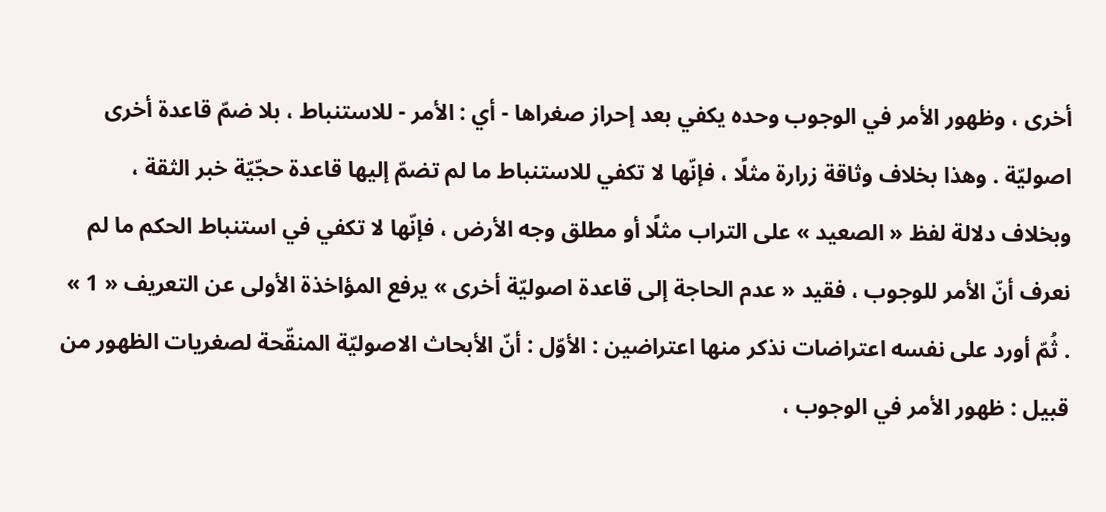أخرى ، وظهور الأمر في الوجوب وحده يكفي بعد إحراز صغراها - أي : الأمر - للاستنباط ، بلا ضمّ قاعدة أخرى اصوليّة . وهذا بخلاف وثاقة زرارة مثلًا ، فإنّها لا تكفي للاستنباط ما لم تضمّ إليها قاعدة حجّيّة خبر الثقة ، وبخلاف دلالة لفظ « الصعيد » على التراب مثلًا أو مطلق وجه الأرض ، فإنّها لا تكفي في استنباط الحكم ما لم نعرف أنّ الأمر للوجوب ، فقيد « عدم الحاجة إلى قاعدة اصوليّة أخرى » يرفع المؤاخذة الأولى عن التعريف « 1 » . ثُمّ أورد على نفسه اعتراضات نذكر منها اعتراضين : الأوّل : أنّ الأبحاث الاصوليّة المنقّحة لصغريات الظهور من قبيل : ظهور الأمر في الوجوب ،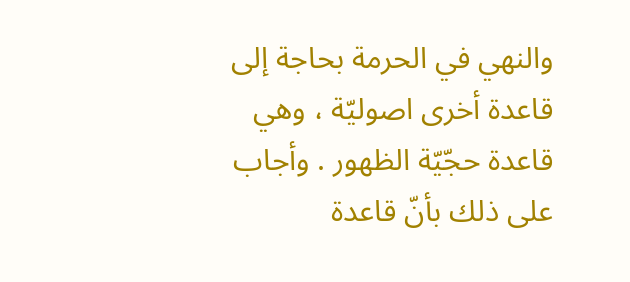والنهي في الحرمة بحاجة إلى قاعدة أخرى اصوليّة ، وهي قاعدة حجّيّة الظهور . وأجاب على ذلك بأنّ قاعدة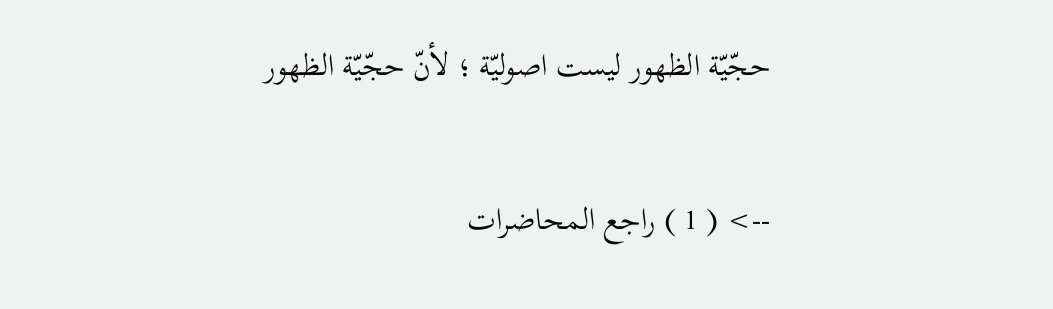حجّيّة الظهور ليست اصوليّة ؛ لأنّ حجّيّة الظهور

--> ( 1 ) راجع المحاضرات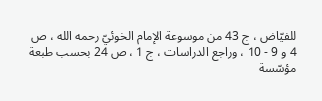للفيّاض ، ج 43 من موسوعة الإمام الخوئيّ رحمه الله ، ص 4 و 9 - 10 ، وراجع الدراسات ، ج 1 ، ص 24 بحسب طبعة مؤسّسة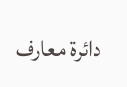دائرة معارف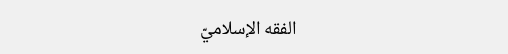الفقه الإسلاميّ